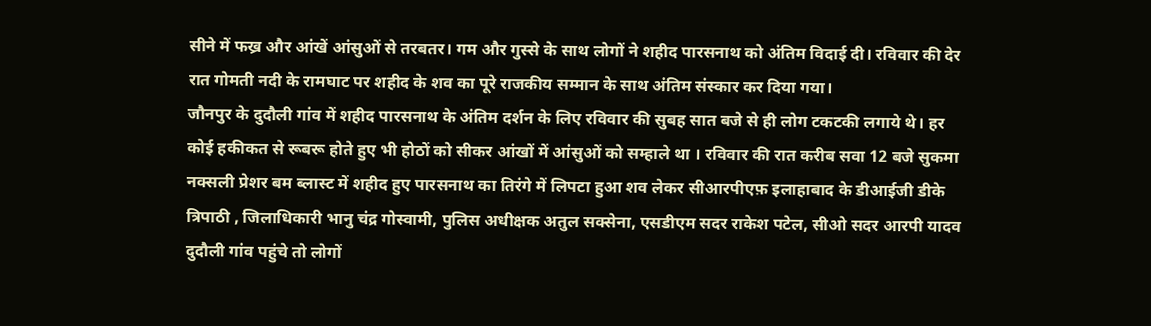सीने में फख्र और आंखें आंसुओं से तरबतर। गम और गुस्से के साथ लोगों ने शहीद पारसनाथ को अंतिम विदाई दी। रविवार की देर रात गोमती नदी के रामघाट पर शहीद के शव का पूरे राजकीय सम्मान के साथ अंतिम संस्कार कर दिया गया।
जौनपुर के दुदौली गांव में शहीद पारसनाथ के अंतिम दर्शन के लिए रविवार की सुबह सात बजे से ही लोग टकटकी लगाये थे। हर कोई हकीकत से रूबरू होते हुए भी होठों को सीकर आंखों में आंसुओं को सम्हाले था । रविवार की रात करीब सवा 12 बजे सुकमा नक्सली प्रेशर बम ब्लास्ट में शहीद हुए पारसनाथ का तिरंगे में लिपटा हुआ शव लेकर सीआरपीएफ़ इलाहाबाद के डीआईजी डीके त्रिपाठी , जिलाधिकारी भानु चंद्र गोस्वामी, पुलिस अधीक्षक अतुल सक्सेना, एसडीएम सदर राकेश पटेल, सीओ सदर आरपी यादव दुदौली गांव पहुंचे तो लोगों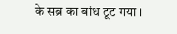के सब्र का बांध टूट गया ।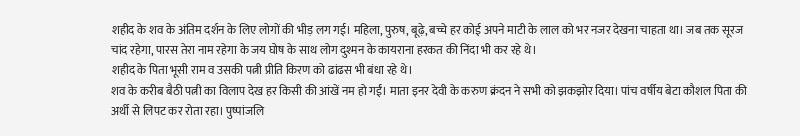शहीद के शव के अंतिम दर्शन के लिए लोगों की भीड़ लग गई। महिला, पुरुष, बूढ़े, बच्चे हर कोई अपने माटी के लाल को भर नजर देखना चाहता था। जब तक सूरज चांद रहेगा, पारस तेरा नाम रहेगा के जय घोष के साथ लोग दुश्मन के कायराना हरकत की निंदा भी कर रहे थे।
शहीद के पिता भूसी राम व उसकी पत्नी प्रीति किरण को ढांढस भी बंधा रहे थे।
शव के करीब बैठी पत्नी का विलाप देख हर किसी की आंखें नम हो गईं। माता इनर देवी के करुण क्रंदन ने सभी को झकझोर दिया। पांच वर्षीय बेटा कौशल पिता की अर्थी से लिपट कर रोता रहा। पुष्पांजलि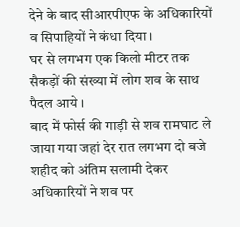देने के बाद सीआरपीएफ के अधिकारियों व सिपाहियों ने कंधा दिया।
घर से लगभग एक किलो मीटर तक सैकड़ों की संख्या में लोग शव के साथ पैदल आये ।
बाद में फोर्स की गाड़ी से शव रामघाट ले जाया गया जहां देर रात लगभग दो बजे शहीद को अंतिम सलामी देकर अधिकारियों ने शव पर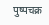पुष्पचक्र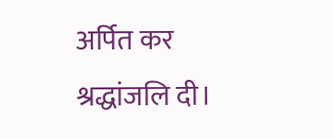अर्पित कर श्रद्धांजलि दी।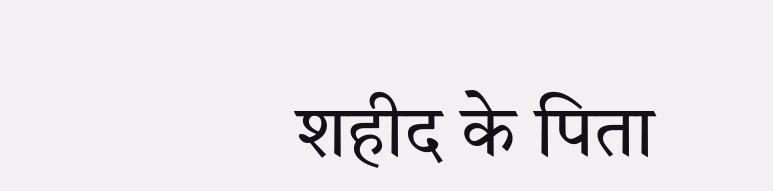शहीद के पिता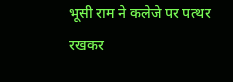भूसी राम ने कलेजे पर पत्थर रखकर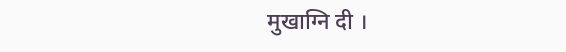मुखाग्नि दी ।